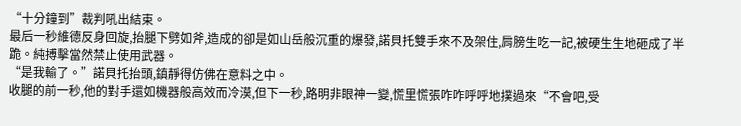“十分鐘到”裁判吼出結束。
最后一秒維德反身回旋,抬腿下劈如斧,造成的卻是如山岳般沉重的爆發,諾貝托雙手來不及架住,肩膀生吃一記,被硬生生地砸成了半跪。純搏擊當然禁止使用武器。
“是我輸了。”諾貝托抬頭,鎮靜得仿佛在意料之中。
收腿的前一秒,他的對手還如機器般高效而冷漠,但下一秒,路明非眼神一變,慌里慌張咋咋呼呼地撲過來“不會吧,受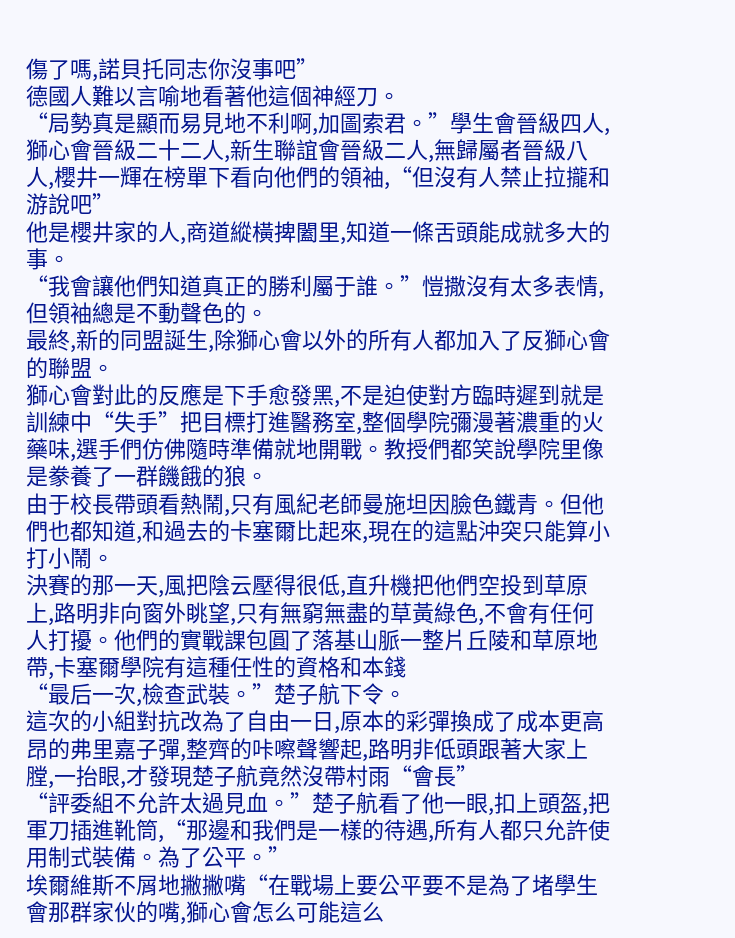傷了嗎,諾貝托同志你沒事吧”
德國人難以言喻地看著他這個神經刀。
“局勢真是顯而易見地不利啊,加圖索君。”學生會晉級四人,獅心會晉級二十二人,新生聯誼會晉級二人,無歸屬者晉級八人,櫻井一輝在榜單下看向他們的領袖,“但沒有人禁止拉攏和游說吧”
他是櫻井家的人,商道縱橫捭闔里,知道一條舌頭能成就多大的事。
“我會讓他們知道真正的勝利屬于誰。”愷撒沒有太多表情,但領袖總是不動聲色的。
最終,新的同盟誕生,除獅心會以外的所有人都加入了反獅心會的聯盟。
獅心會對此的反應是下手愈發黑,不是迫使對方臨時遲到就是訓練中“失手”把目標打進醫務室,整個學院彌漫著濃重的火藥味,選手們仿佛隨時準備就地開戰。教授們都笑說學院里像是豢養了一群饑餓的狼。
由于校長帶頭看熱鬧,只有風紀老師曼施坦因臉色鐵青。但他們也都知道,和過去的卡塞爾比起來,現在的這點沖突只能算小打小鬧。
決賽的那一天,風把陰云壓得很低,直升機把他們空投到草原上,路明非向窗外眺望,只有無窮無盡的草黃綠色,不會有任何人打擾。他們的實戰課包圓了落基山脈一整片丘陵和草原地帶,卡塞爾學院有這種任性的資格和本錢
“最后一次,檢查武裝。”楚子航下令。
這次的小組對抗改為了自由一日,原本的彩彈換成了成本更高昂的弗里嘉子彈,整齊的咔嚓聲響起,路明非低頭跟著大家上膛,一抬眼,才發現楚子航竟然沒帶村雨“會長”
“評委組不允許太過見血。”楚子航看了他一眼,扣上頭盔,把軍刀插進靴筒,“那邊和我們是一樣的待遇,所有人都只允許使用制式裝備。為了公平。”
埃爾維斯不屑地撇撇嘴“在戰場上要公平要不是為了堵學生會那群家伙的嘴,獅心會怎么可能這么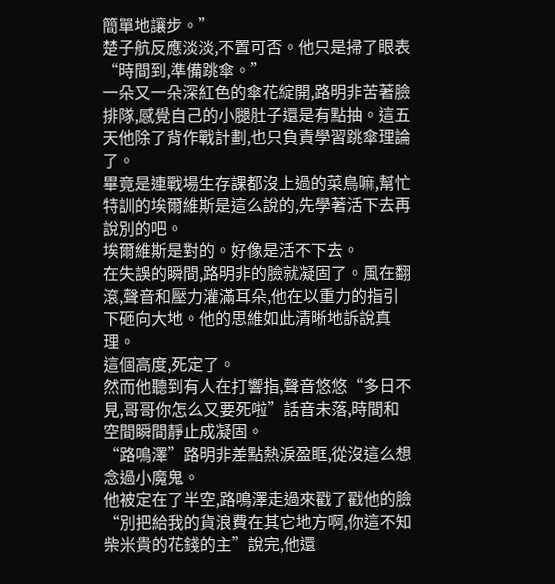簡單地讓步。”
楚子航反應淡淡,不置可否。他只是掃了眼表“時間到,準備跳傘。”
一朵又一朵深紅色的傘花綻開,路明非苦著臉排隊,感覺自己的小腿肚子還是有點抽。這五天他除了背作戰計劃,也只負責學習跳傘理論了。
畢竟是連戰場生存課都沒上過的菜鳥嘛,幫忙特訓的埃爾維斯是這么說的,先學著活下去再說別的吧。
埃爾維斯是對的。好像是活不下去。
在失誤的瞬間,路明非的臉就凝固了。風在翻滾,聲音和壓力灌滿耳朵,他在以重力的指引下砸向大地。他的思維如此清晰地訴說真理。
這個高度,死定了。
然而他聽到有人在打響指,聲音悠悠“多日不見,哥哥你怎么又要死啦”話音未落,時間和空間瞬間靜止成凝固。
“路鳴澤”路明非差點熱淚盈眶,從沒這么想念過小魔鬼。
他被定在了半空,路鳴澤走過來戳了戳他的臉“別把給我的貨浪費在其它地方啊,你這不知柴米貴的花錢的主”說完,他還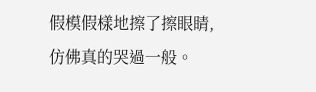假模假樣地擦了擦眼睛,仿佛真的哭過一般。